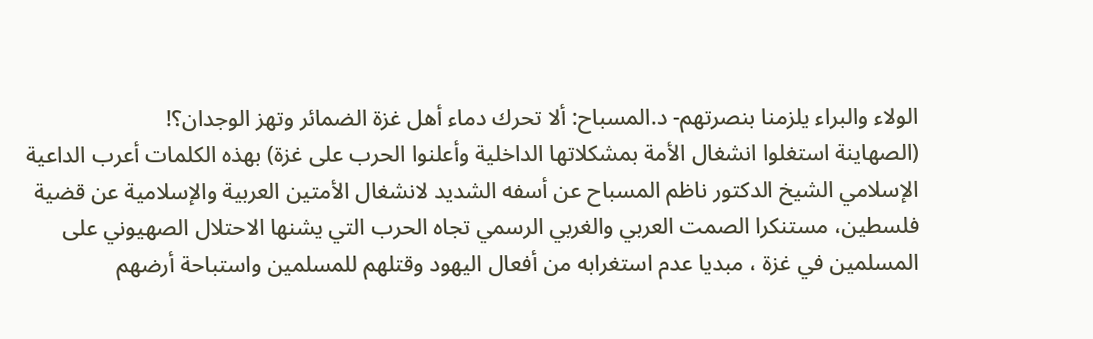الولاء والبراء يلزمنا بنصرتهم- د.المسباح: ألا تحرك دماء أهل غزة الضمائر وتهز الوجدان؟!
(الصهاينة استغلوا انشغال الأمة بمشكلاتها الداخلية وأعلنوا الحرب على غزة) بهذه الكلمات أعرب الداعية الإسلامي الشيخ الدكتور ناظم المسباح عن أسفه الشديد لانشغال الأمتين العربية والإسلامية عن قضية فلسطين، مستنكرا الصمت العربي والغربي الرسمي تجاه الحرب التي يشنها الاحتلال الصهيوني على المسلمين في غزة ، مبديا عدم استغرابه من أفعال اليهود وقتلهم للمسلمين واستباحة أرضهم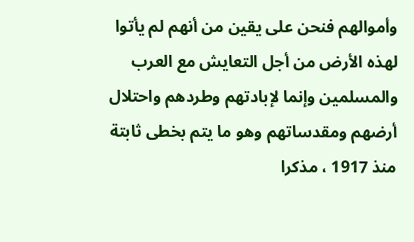وأموالهم فنحن على يقين من أنهم لم يأتوا لهذه الأرض من أجل التعايش مع العرب والمسلمين وإنما لإبادتهم وطردهم واحتلال أرضهم ومقدساتهم وهو ما يتم بخطى ثابتة منذ 1917 ، مذكرا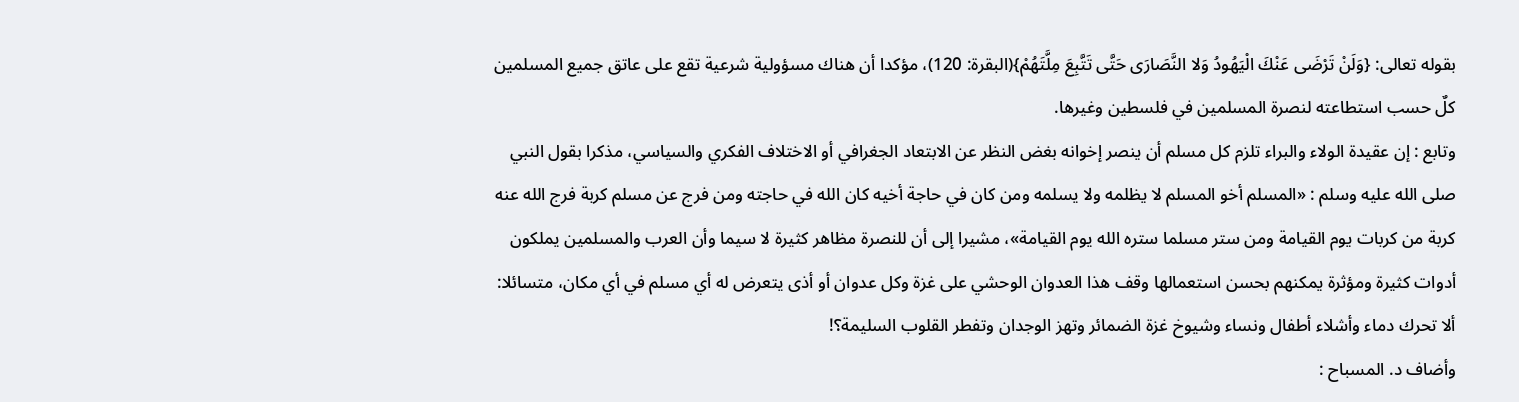بقوله تعالى: {وَلَنْ تَرْضَى عَنْكَ الْيَهُودُ وَلا النَّصَارَى حَتَّى تَتَّبِعَ مِلَّتَهُمْ}(البقرة: 120)، مؤكدا أن هناك مسؤولية شرعية تقع على عاتق جميع المسلمين كلٌ حسب استطاعته لنصرة المسلمين في فلسطين وغيرها.
وتابع : إن عقيدة الولاء والبراء تلزم كل مسلم أن ينصر إخوانه بغض النظر عن الابتعاد الجغرافي أو الاختلاف الفكري والسياسي، مذكرا بقول النبي صلى الله عليه وسلم : «المسلم أخو المسلم لا يظلمه ولا يسلمه ومن كان في حاجة أخيه كان الله في حاجته ومن فرج عن مسلم كربة فرج الله عنه كربة من كربات يوم القيامة ومن ستر مسلما ستره الله يوم القيامة»، مشيرا إلى أن للنصرة مظاهر كثيرة لا سيما وأن العرب والمسلمين يملكون أدوات كثيرة ومؤثرة يمكنهم بحسن استعمالها وقف هذا العدوان الوحشي على غزة وكل عدوان أو أذى يتعرض له أي مسلم في أي مكان، متسائلا: ألا تحرك دماء وأشلاء أطفال ونساء وشيوخ غزة الضمائر وتهز الوجدان وتفطر القلوب السليمة؟!
وأضاف د. المسباح :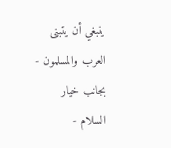ينبغي أن يتبنى العرب والمسلمون - بجانب خيار السلام -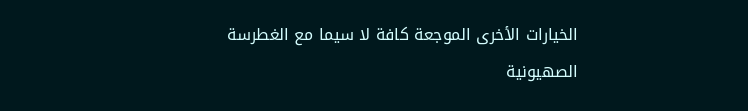الخيارات الأخرى الموجعة كافة لا سيما مع الغطرسة الصهيونية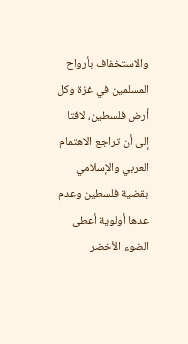والاستخفاف بأرواح المسلمين في غزة وكل أرض فلسطين، لافتا إلى أن تراجع الاهتمام العربي والإسلامي بقضية فلسطين وعدم عدها أولوية أعطى الضوء الأخضر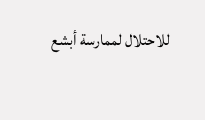للاحتلال لممارسة أبشع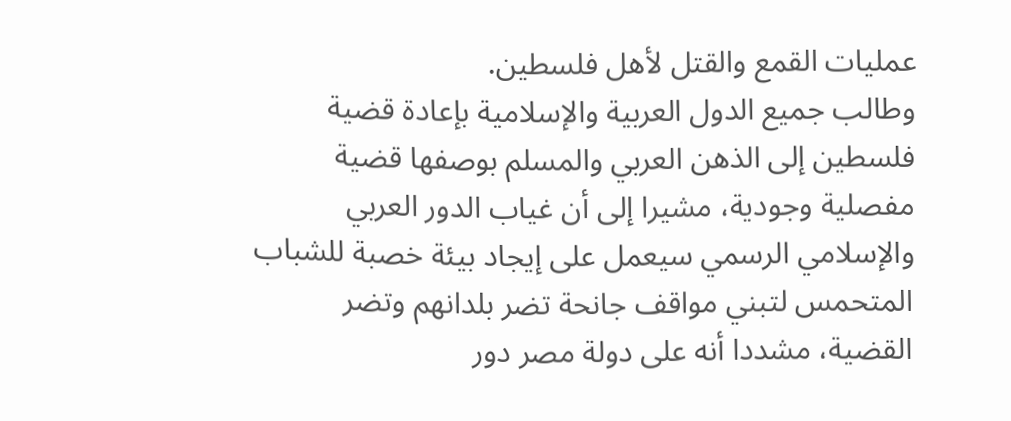عمليات القمع والقتل لأهل فلسطين.
وطالب جميع الدول العربية والإسلامية بإعادة قضية فلسطين إلى الذهن العربي والمسلم بوصفها قضية مفصلية وجودية، مشيرا إلى أن غياب الدور العربي والإسلامي الرسمي سيعمل على إيجاد بيئة خصبة للشباب المتحمس لتبني مواقف جانحة تضر بلدانهم وتضر القضية، مشددا أنه على دولة مصر دور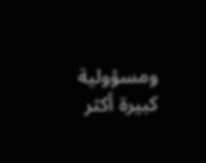ومسؤولية كبيرة أكثر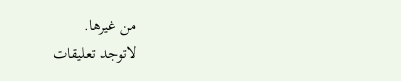من غيرها.
لاتوجد تعليقات